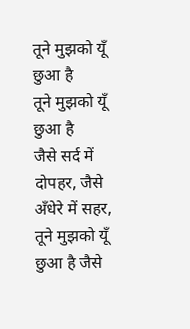तूने मुझको यूँ छुआ है
तूने मुझको यूँ छुआ है
जैसे सर्द में दोपहर, जैसे अँधेरे में सहर,
तूने मुझको यूँ छुआ है जैसे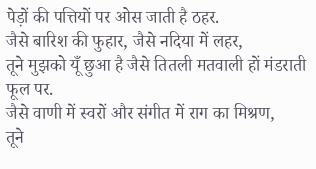पेड़ों की पत्तियों पर ओस जाती है ठहर.
जैसे बारिश की फुहार, जैसे नदिया में लहर,
तूने मुझको यूँ छुआ है जैसे तितली मतवाली हों मंडराती फूल पर.
जैसे वाणी में स्वरों और संगीत में राग का मिश्रण,
तूने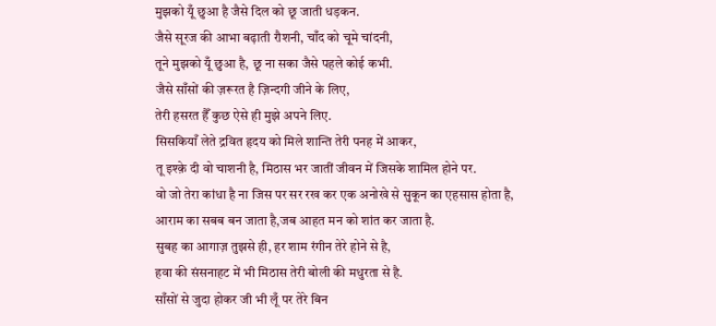मुझको यूँ छुआ है जैसे दिल को छू जाती धड़कन.
जैसे सूरज की आभा बढ़ाती रौशनी, चाँद को चूमे चांदनी,
तूने मुझको यूँ छुआ है, छू ना सका जैसे पहले कोई कभी.
जैसे साँसों की ज़रूरत है ज़िन्दगी जीने के लिए,
तेरी हसरत हैँ कुछ ऐसे ही मुझे अपने लिए.
सिसकियाँ लेते द्रवित हृदय को मिले शान्ति तेरी पनह में आकर,
तू इश्क़े दी वो चाशनी है, मिठास भर जातीं जीवन में जिसके शामिल होने पर.
वो जो तेरा कांधा है ना जिस पर सर रख कर एक अनोखे से सुकून का एहसास होता है,
आराम का सबब बन जाता है,जब आहत मन को शांत कर जाता है.
सुबह का आगाज़ तुझसे ही, हर शाम रंगीन तेरे होने से है,
हवा की संसनाहट में भी मिठास तेरी बोली की मधुरता से है.
साँसों से जुदा होकर जी भी लूँ पर तेरे बिन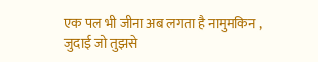एक पल भी जीना अब लगता है नामुमकिन ,
जुदाई जो तुझसे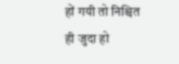हों गयी तो निश्चित ही जुदा हो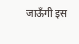जाऊँगी इस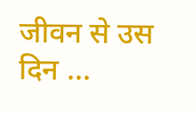जीवन से उस दिन ...